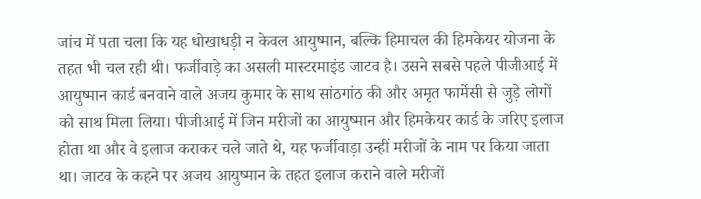जांच में पता चला कि यह धोखाधड़ी न केवल आयुष्मान, बल्कि हिमाचल की हिमकेयर योजना के तहत भी चल रही थी। फर्जीवाड़े का असली मास्टरमाइंड जाटव है। उसने सबसे पहले पीजीआई में आयुष्मान कार्ड बनवाने वाले अजय कुमार के साथ सांठगांठ की और अमृत फार्मेसी से जुड़े लोगों को साथ मिला लिया। पीजीआई में जिन मरीजों का आयुष्मान और हिमकेयर कार्ड के जरिए इलाज होता था और वे इलाज कराकर चले जाते थे, यह फर्जीवाड़ा उन्हीं मरीजों के नाम पर किया जाता था। जाटव के कहने पर अजय आयुष्मान के तहत इलाज कराने वाले मरीजों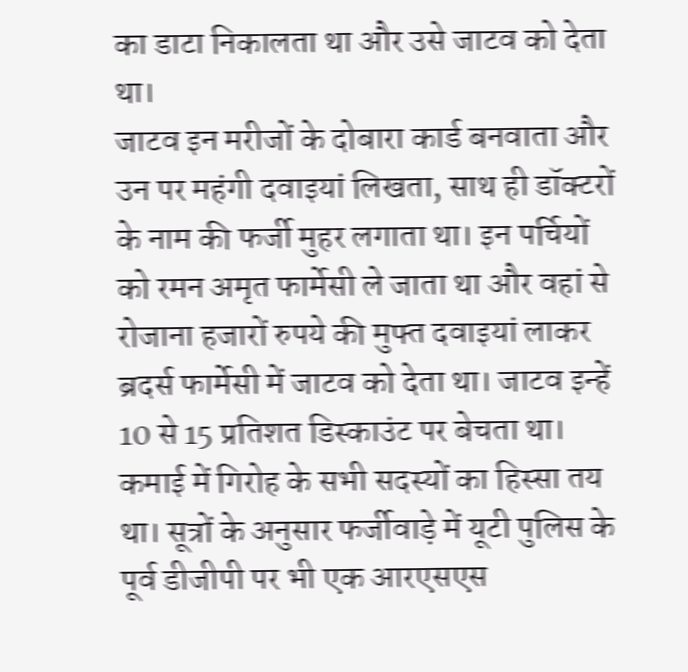का डाटा निकालता था और उसे जाटव को देता था।
जाटव इन मरीजों के दोबारा कार्ड बनवाता और उन पर महंगी दवाइयां लिखता, साथ ही डॉक्टरों के नाम की फर्जी मुहर लगाता था। इन पर्चियों को रमन अमृत फार्मेसी ले जाता था और वहां से रोजाना हजारों रुपये की मुफ्त दवाइयां लाकर ब्रदर्स फार्मेसी में जाटव को देता था। जाटव इन्हें 10 से 15 प्रतिशत डिस्काउंट पर बेचता था। कमाई में गिरोह के सभी सदस्यों का हिस्सा तय था। सूत्रों के अनुसार फर्जीवाड़े में यूटी पुलिस के पूर्व डीजीपी पर भी एक आरएसएस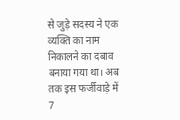से जुड़े सदस्य ने एक व्यक्ति का नाम निकालने का दबाव बनाया गया था। अब तक इस फर्जीवाड़े में 7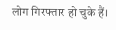लोग गिरफ्तार हो चुके हैं।